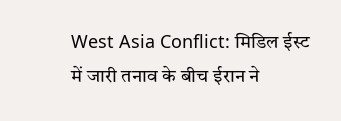West Asia Conflict: मिडिल ईस्ट में जारी तनाव के बीच ईरान ने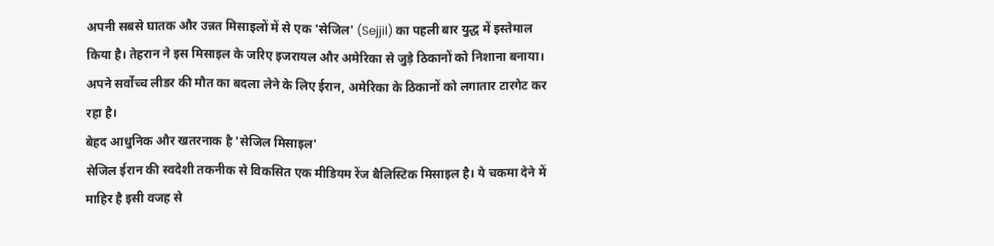अपनी सबसे घातक और उन्नत मिसाइलों में से एक 'सेजिल' (Sejjil) का पहली बार युद्ध में इस्तेमाल किया है। तेहरान ने इस मिसाइल के जरिए इजरायल और अमेरिका से जुड़े ठिकानों को निशाना बनाया। अपने सर्वोच्च लीडर की मौत का बदला लेने के लिए ईरान, अमेरिका के ठिकानों को लगातार टारगेट कर रहा है।
बेहद आधुनिक और खतरनाक है 'सेजिल मिसाइल'
सेजिल ईरान की स्वदेशी तकनीक से विकसित एक मीडियम रेंज बैलिस्टिक मिसाइल है। ये चकमा देने में माहिर है इसी वजह से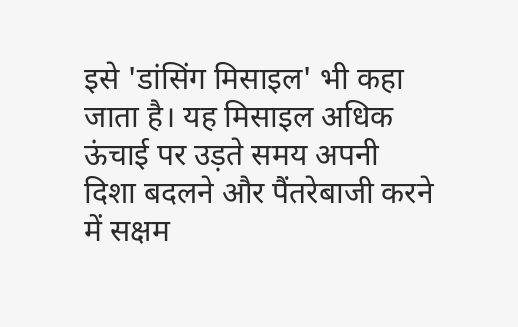इसे 'डांसिंग मिसाइल' भी कहा जाता है। यह मिसाइल अधिक ऊंचाई पर उड़ते समय अपनी दिशा बदलने और पैंतरेबाजी करने में सक्षम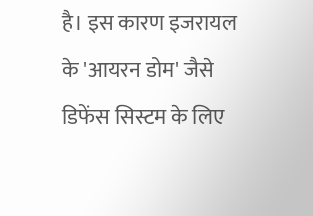है। इस कारण इजरायल के 'आयरन डोम' जैसे डिफेंस सिस्टम के लिए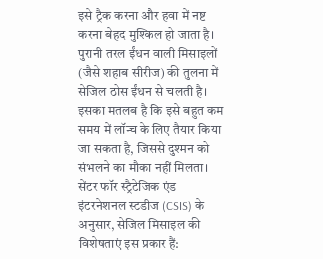इसे ट्रैक करना और हवा में नष्ट करना बेहद मुश्किल हो जाता है।
पुरानी तरल ईंधन वाली मिसाइलों (जैसे शहाब सीरीज) की तुलना में सेजिल ठोस ईंधन से चलती है। इसका मतलब है कि इसे बहुत कम समय में लॉन्च के लिए तैयार किया जा सकता है, जिससे दुश्मन को संभलने का मौका नहीं मिलता।
सेंटर फॉर स्ट्रैटेजिक एंड इंटरनेशनल स्टडीज (CSIS) के अनुसार, सेजिल मिसाइल की विशेषताएं इस प्रकार हैं: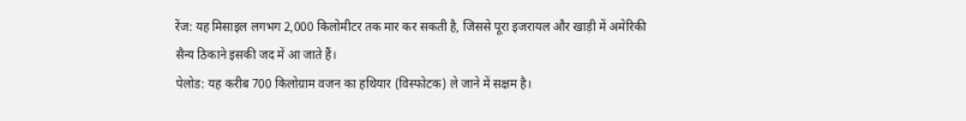रेंज: यह मिसाइल लगभग 2,000 किलोमीटर तक मार कर सकती है, जिससे पूरा इजरायल और खाड़ी में अमेरिकी सैन्य ठिकाने इसकी जद में आ जाते हैं।
पेलोड: यह करीब 700 किलोग्राम वजन का हथियार (विस्फोटक) ले जाने में सक्षम है।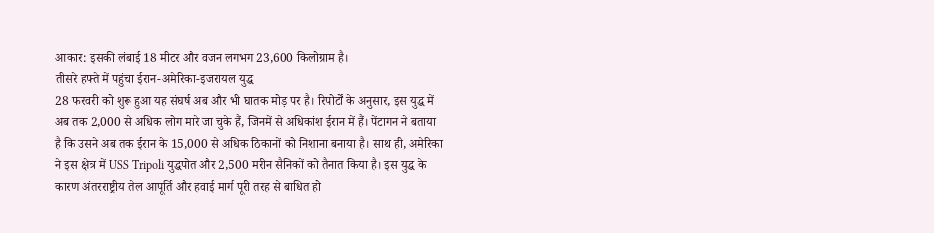आकार: इसकी लंबाई 18 मीटर और वजन लगभग 23,600 किलोग्राम है।
तीसरे हफ्ते में पहुंचा ईरान-अमेरिका-इजरायल युद्ध
28 फरवरी को शुरू हुआ यह संघर्ष अब और भी घातक मोड़ पर है। रिपोर्टों के अनुसार, इस युद्ध में अब तक 2,000 से अधिक लोग मारे जा चुके हैं, जिनमें से अधिकांश ईरान में हैं। पेंटागन ने बताया है कि उसने अब तक ईरान के 15,000 से अधिक ठिकानों को निशाना बनाया है। साथ ही, अमेरिका ने इस क्षेत्र में USS Tripoli युद्धपोत और 2,500 मरीन सैनिकों को तैनात किया है। इस युद्ध के कारण अंतरराष्ट्रीय तेल आपूर्ति और हवाई मार्ग पूरी तरह से बाधित हो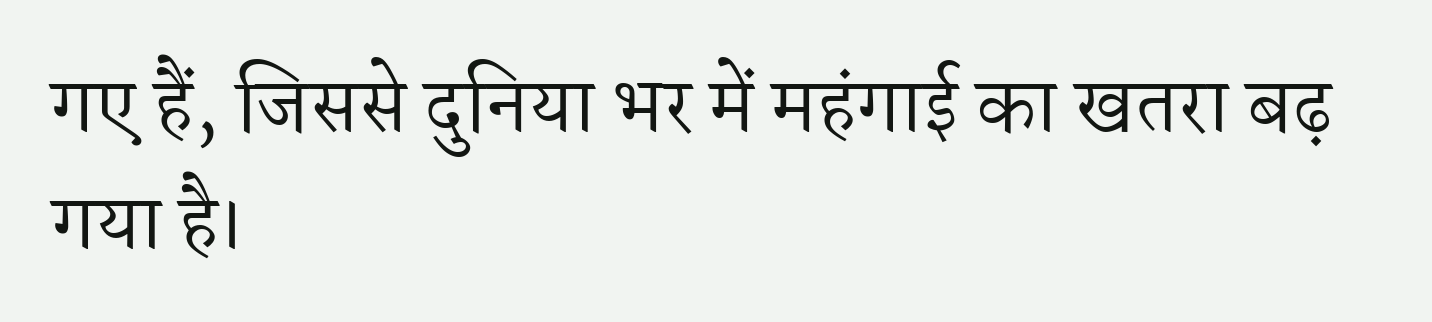गए हैं, जिससे दुनिया भर में महंगाई का खतरा बढ़ गया है।